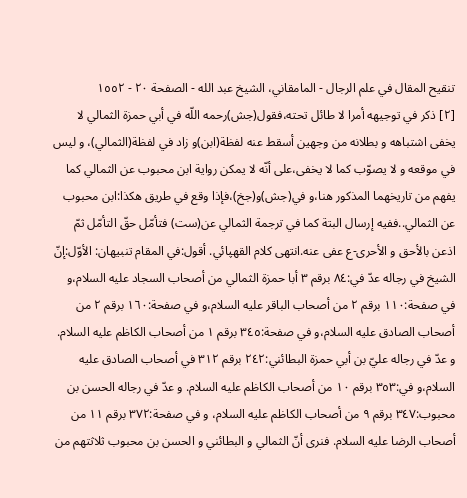تنقيح المقال في علم الرجال - المامقاني، الشيخ عبد الله - الصفحة ٢٠ - ١٥٥٢
[٢] ذكر في توجيهه أمرا لا طائل تحته،فقول(جش)رحمه اللّه في أبي حمزة الثمالي لا يخفى اشتباهه و بطلانه من وجهين أسقط عنه لفظة(ابن)و زاد في لفظة(الثمالي)، و ليس في موقعه و لا يصوّب كما لا يخفى،على أنّه لا يمكن رواية ابن محبوب عن الثمالي كما يفهم من تاريخهما المذكور هنا،و في(جش)و(جخ)،فإذا وقع في طريق هكذا:ابن محبوب عن الثمالي..ففيه إرسال البتة كما في ترجمة الثمالي عن(ست) فتأمّل حقّ التأمّل ثمّ اذعن بالأحق و الأحرى-ع عفى عنه.انتهى كلام القهپائي. أقول:في المقام تنبيهان: الأوّل:إنّ الشيخ في رجاله عدّ في:٨٤ برقم ٣ أبا حمزة الثمالي من أصحاب السجاد عليه السلام،و في صفحة:١١٠ برقم ٢ من أصحاب الباقر عليه السلام،و في صفحة:١٦٠ برقم ٢ من أصحاب الصادق عليه السلام،و في صفحة:٣٤٥ برقم ١ من أصحاب الكاظم عليه السلام. و عدّ في رجاله عليّ بن أبي حمزة البطائني:٢٤٢ برقم ٣١٢ في أصحاب الصادق عليه السلام،و في:٣٥٣ برقم ١٠ من أصحاب الكاظم عليه السلام. و عدّ في رجاله الحسن بن محبوب:٣٤٧ برقم ٩ من أصحاب الكاظم عليه السلام، و في صفحة:٣٧٢ برقم ١١ من أصحاب الرضا عليه السلام. فنرى أنّ الثمالي و البطائني و الحسن بن محبوب ثلاثتهم من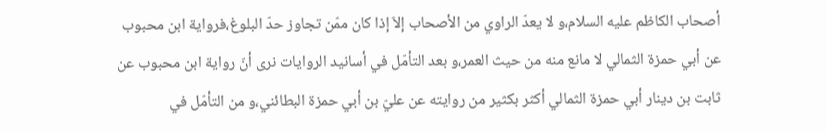أصحاب الكاظم عليه السلام،و لا يعدّ الراوي من الأصحاب إلاّ إذا كان ممّن تجاوز حدّ البلوغ،فرواية ابن محبوب عن أبي حمزة الثمالي لا مانع منه من حيث العمر،و بعد التأمّل في أسانيد الروايات نرى أنّ رواية ابن محبوب عن ثابت بن دينار أبي حمزة الثمالي أكثر بكثير من روايته عن عليّ بن أبي حمزة البطائني،و من التأمّل في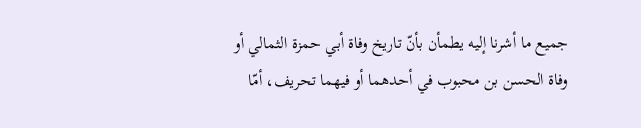جميع ما أشرنا إليه يطمأن بأنّ تاريخ وفاة أبي حمزة الثمالي أو وفاة الحسن بن محبوب في أحدهما أو فيهما تحريف، أمّا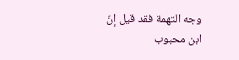وجه التهمة فقد قيل إنّ ابن محبوب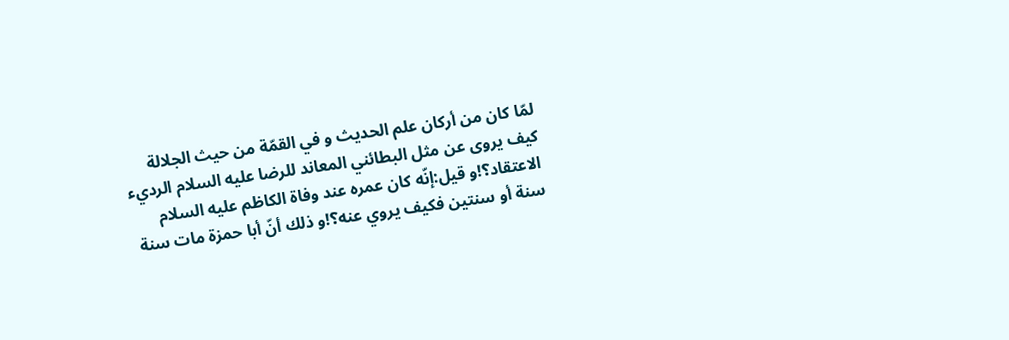لمّا كان من أركان علم الحديث و في القمّة من حيث الجلالة كيف يروى عن مثل البطائني المعاند للرضا عليه السلام الرديء الاعتقاد؟!و قيل:إنّه كان عمره عند وفاة الكاظم عليه السلام سنة أو سنتين فكيف يروي عنه؟!و ذلك أنّ أبا حمزة مات سنة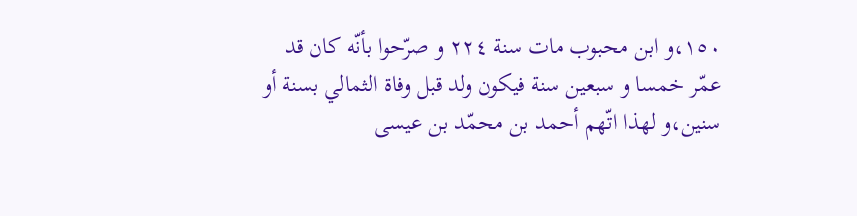١٥٠،و ابن محبوب مات سنة ٢٢٤ و صرّحوا بأنّه كان قد عمّر خمسا و سبعين سنة فيكون ولد قبل وفاة الثمالي بسنة أو سنين،و لهذا اتّهم أحمد بن محمّد بن عيسى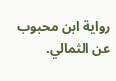رواية ابن محبوب عن الثمالي.